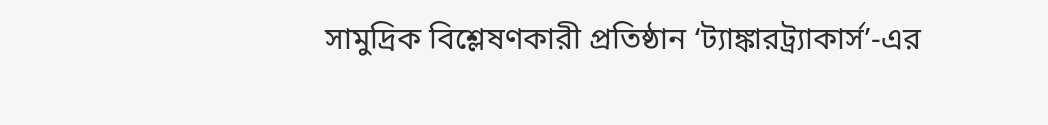সামুদ্রিক বিশ্লেষণকারী প্রতিষ্ঠান ‘ট্যাঙ্কারট্র্যাকার্স’-এর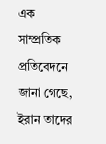এক সাম্প্রতিক প্রতিবেদনে জানা গেছে, ইরান তাদের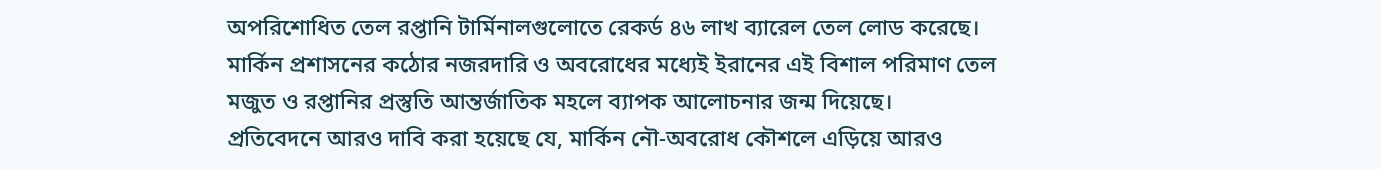অপরিশোধিত তেল রপ্তানি টার্মিনালগুলোতে রেকর্ড ৪৬ লাখ ব্যারেল তেল লোড করেছে। মার্কিন প্রশাসনের কঠোর নজরদারি ও অবরোধের মধ্যেই ইরানের এই বিশাল পরিমাণ তেল মজুত ও রপ্তানির প্রস্তুতি আন্তর্জাতিক মহলে ব্যাপক আলোচনার জন্ম দিয়েছে।
প্রতিবেদনে আরও দাবি করা হয়েছে যে, মার্কিন নৌ-অবরোধ কৌশলে এড়িয়ে আরও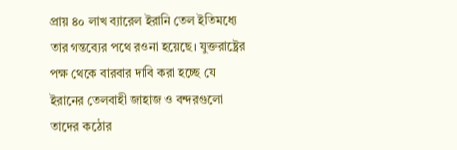প্রায় ৪০ লাখ ব্যারেল ইরানি তেল ইতিমধ্যে তার গন্তব্যের পথে রওনা হয়েছে। যুক্তরাষ্ট্রের পক্ষ থেকে বারবার দাবি করা হচ্ছে যে ইরানের তেলবাহী জাহাজ ও বন্দরগুলো তাদের কঠোর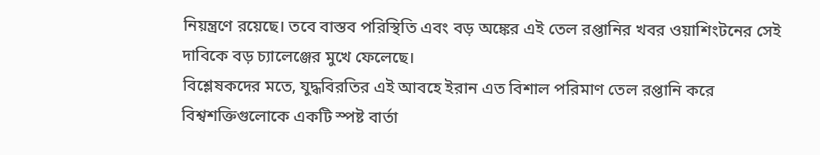নিয়ন্ত্রণে রয়েছে। তবে বাস্তব পরিস্থিতি এবং বড় অঙ্কের এই তেল রপ্তানির খবর ওয়াশিংটনের সেই দাবিকে বড় চ্যালেঞ্জের মুখে ফেলেছে।
বিশ্লেষকদের মতে, যুদ্ধবিরতির এই আবহে ইরান এত বিশাল পরিমাণ তেল রপ্তানি করে বিশ্বশক্তিগুলোকে একটি স্পষ্ট বার্তা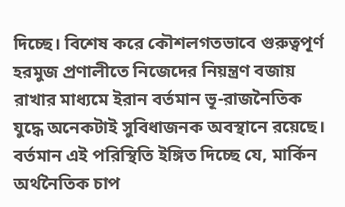দিচ্ছে। বিশেষ করে কৌশলগতভাবে গুরুত্বপূর্ণ হরমুজ প্রণালীতে নিজেদের নিয়ন্ত্রণ বজায় রাখার মাধ্যমে ইরান বর্তমান ভূ-রাজনৈতিক যুদ্ধে অনেকটাই সুবিধাজনক অবস্থানে রয়েছে।
বর্তমান এই পরিস্থিতি ইঙ্গিত দিচ্ছে যে, মার্কিন অর্থনৈতিক চাপ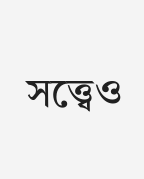সত্ত্বেও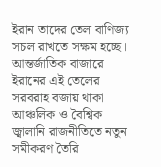ইরান তাদের তেল বাণিজ্য সচল রাখতে সক্ষম হচ্ছে। আন্তর্জাতিক বাজারে ইরানের এই তেলের সরবরাহ বজায় থাকা আঞ্চলিক ও বৈশ্বিক জ্বালানি রাজনীতিতে নতুন সমীকরণ তৈরি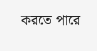করতে পারে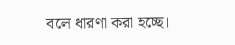বলে ধারণা করা হচ্ছে।